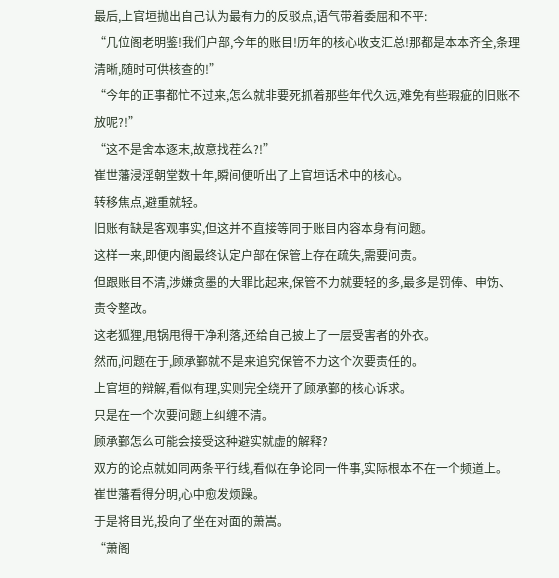最后,上官垣抛出自己认为最有力的反驳点,语气带着委屈和不平:
“几位阁老明鉴!我们户部,今年的账目!历年的核心收支汇总!那都是本本齐全,条理清晰,随时可供核查的!”
“今年的正事都忙不过来,怎么就非要死抓着那些年代久远,难免有些瑕疵的旧账不放呢?!”
“这不是舍本逐末,故意找茬么?!”
崔世藩浸淫朝堂数十年,瞬间便听出了上官垣话术中的核心。
转移焦点,避重就轻。
旧账有缺是客观事实,但这并不直接等同于账目内容本身有问题。
这样一来,即便内阁最终认定户部在保管上存在疏失,需要问责。
但跟账目不清,涉嫌贪墨的大罪比起来,保管不力就要轻的多,最多是罚俸、申饬、责令整改。
这老狐狸,甩锅甩得干净利落,还给自己披上了一层受害者的外衣。
然而,问题在于,顾承鄞就不是来追究保管不力这个次要责任的。
上官垣的辩解,看似有理,实则完全绕开了顾承鄞的核心诉求。
只是在一个次要问题上纠缠不清。
顾承鄞怎么可能会接受这种避实就虚的解释?
双方的论点就如同两条平行线,看似在争论同一件事,实际根本不在一个频道上。
崔世藩看得分明,心中愈发烦躁。
于是将目光,投向了坐在对面的萧嵩。
“萧阁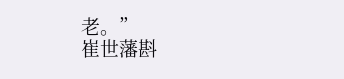老。”
崔世藩斟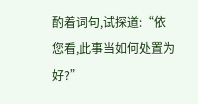酌着词句,试探道:“依您看,此事当如何处置为好?”